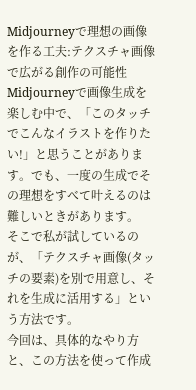Midjourneyで理想の画像を作る工夫:テクスチャ画像で広がる創作の可能性
Midjourneyで画像生成を楽しむ中で、「このタッチでこんなイラストを作りたい!」と思うことがあります。でも、一度の生成でその理想をすべて叶えるのは難しいときがあります。
そこで私が試しているのが、「テクスチャ画像(タッチの要素)を別で用意し、それを生成に活用する」という方法です。
今回は、具体的なやり方と、この方法を使って作成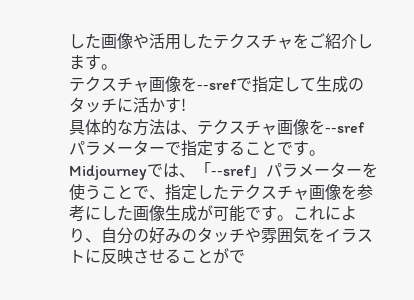した画像や活用したテクスチャをご紹介します。
テクスチャ画像を--srefで指定して生成のタッチに活かす!
具体的な方法は、テクスチャ画像を--srefパラメーターで指定することです。
Midjourneyでは、「--sref」パラメーターを使うことで、指定したテクスチャ画像を参考にした画像生成が可能です。これにより、自分の好みのタッチや雰囲気をイラストに反映させることがで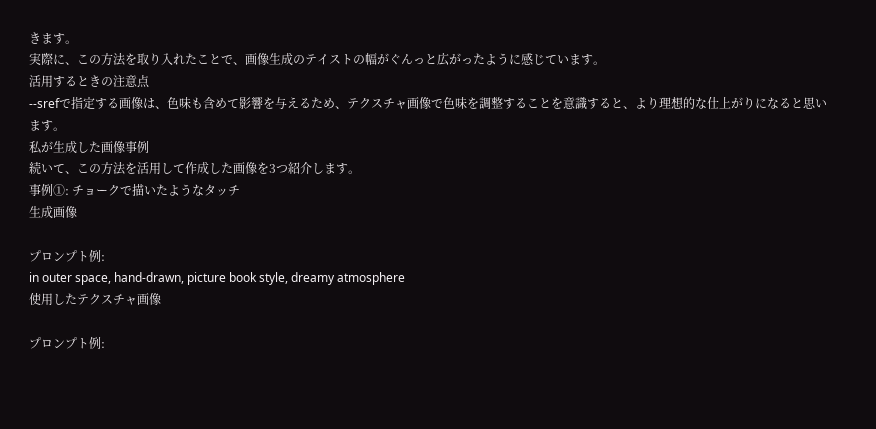きます。
実際に、この方法を取り入れたことで、画像生成のテイストの幅がぐんっと広がったように感じています。
活用するときの注意点
--srefで指定する画像は、色味も含めて影響を与えるため、テクスチャ画像で色味を調整することを意識すると、より理想的な仕上がりになると思います。
私が生成した画像事例
続いて、この方法を活用して作成した画像を3つ紹介します。
事例①: チョークで描いたようなタッチ
生成画像

プロンプト例:
in outer space, hand-drawn, picture book style, dreamy atmosphere
使用したテクスチャ画像

プロンプト例: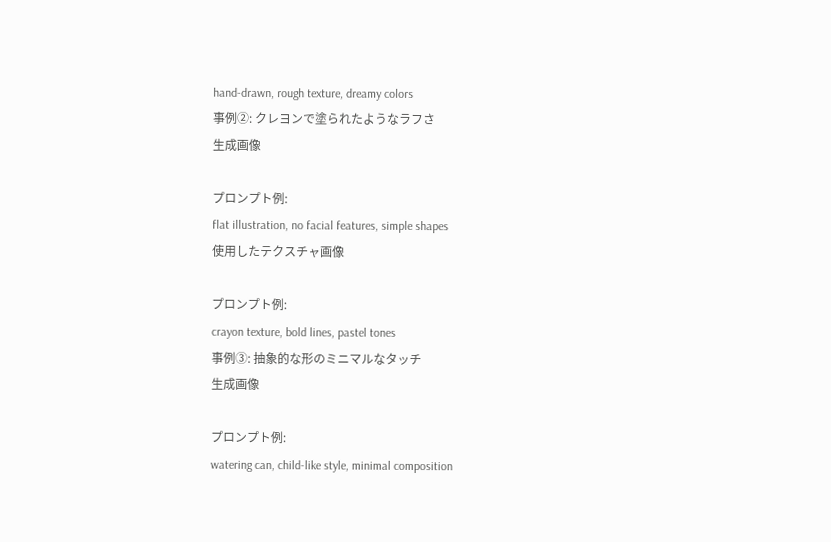hand-drawn, rough texture, dreamy colors
事例②: クレヨンで塗られたようなラフさ
生成画像

プロンプト例:
flat illustration, no facial features, simple shapes
使用したテクスチャ画像

プロンプト例:
crayon texture, bold lines, pastel tones
事例③: 抽象的な形のミニマルなタッチ
生成画像

プロンプト例:
watering can, child-like style, minimal composition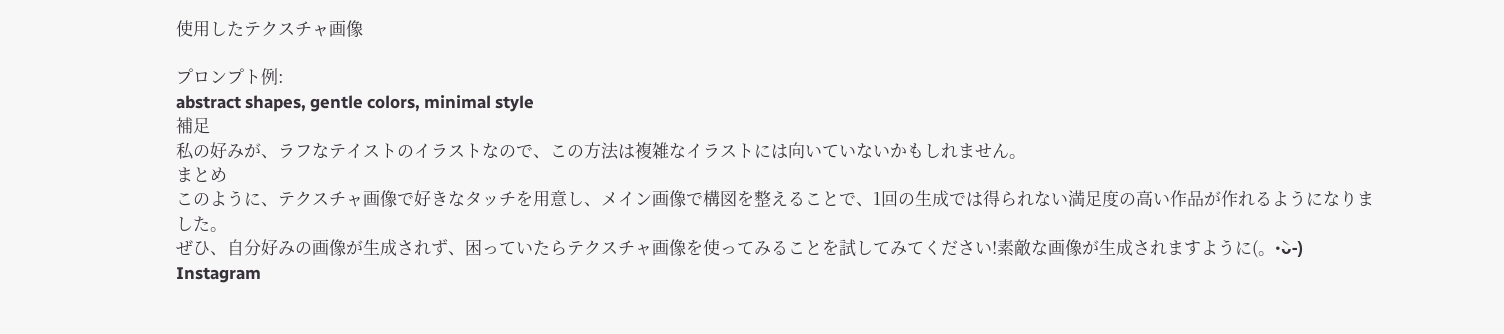使用したテクスチャ画像

プロンプト例:
abstract shapes, gentle colors, minimal style
補足
私の好みが、ラフなテイストのイラストなので、この方法は複雑なイラストには向いていないかもしれません。
まとめ
このように、テクスチャ画像で好きなタッチを用意し、メイン画像で構図を整えることで、1回の生成では得られない満足度の高い作品が作れるようになりました。
ぜひ、自分好みの画像が生成されず、困っていたらテクスチャ画像を使ってみることを試してみてください!素敵な画像が生成されますように(。•̀ᴗ-)
Instagram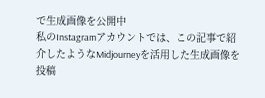で生成画像を公開中
私のInstagramアカウントでは、この記事で紹介したようなMidjourneyを活用した生成画像を投稿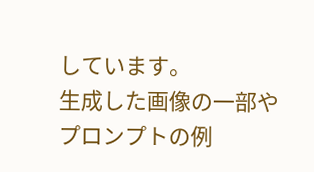しています。
生成した画像の一部やプロンプトの例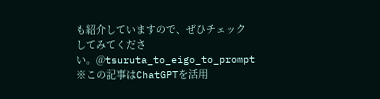も紹介していますので、ぜひチェックしてみてください。@tsuruta_to_eigo_to_prompt
※この記事はChatGPTを活用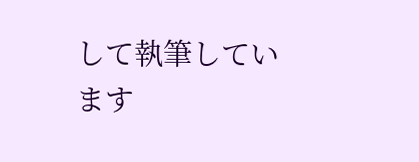して執筆しています